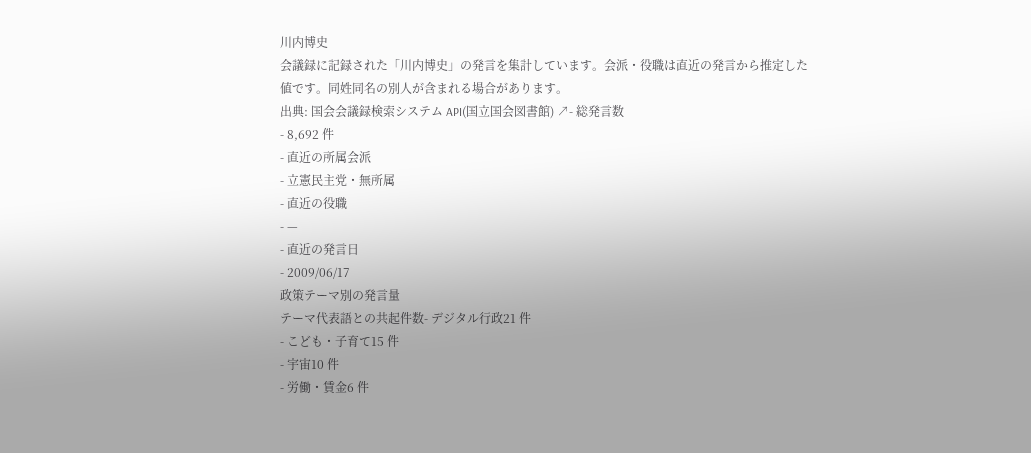川内博史
会議録に記録された「川内博史」の発言を集計しています。会派・役職は直近の発言から推定した値です。同姓同名の別人が含まれる場合があります。
出典: 国会会議録検索システム API(国立国会図書館) ↗- 総発言数
- 8,692 件
- 直近の所属会派
- 立憲民主党・無所属
- 直近の役職
- —
- 直近の発言日
- 2009/06/17
政策テーマ別の発言量
テーマ代表語との共起件数- デジタル行政21 件
- こども・子育て15 件
- 宇宙10 件
- 労働・賃金6 件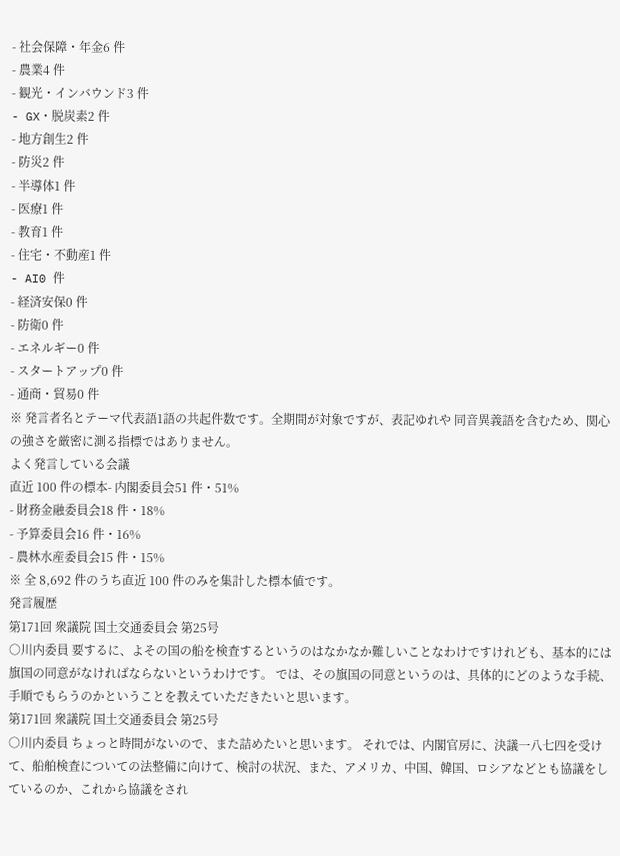- 社会保障・年金6 件
- 農業4 件
- 観光・インバウンド3 件
- GX・脱炭素2 件
- 地方創生2 件
- 防災2 件
- 半導体1 件
- 医療1 件
- 教育1 件
- 住宅・不動産1 件
- AI0 件
- 経済安保0 件
- 防衛0 件
- エネルギー0 件
- スタートアップ0 件
- 通商・貿易0 件
※ 発言者名とテーマ代表語1語の共起件数です。全期間が対象ですが、表記ゆれや 同音異義語を含むため、関心の強さを厳密に測る指標ではありません。
よく発言している会議
直近 100 件の標本- 内閣委員会51 件・51%
- 財務金融委員会18 件・18%
- 予算委員会16 件・16%
- 農林水産委員会15 件・15%
※ 全 8,692 件のうち直近 100 件のみを集計した標本値です。
発言履歴
第171回 衆議院 国土交通委員会 第25号
○川内委員 要するに、よその国の船を検査するというのはなかなか難しいことなわけですけれども、基本的には旗国の同意がなければならないというわけです。 では、その旗国の同意というのは、具体的にどのような手続、手順でもらうのかということを教えていただきたいと思います。
第171回 衆議院 国土交通委員会 第25号
○川内委員 ちょっと時間がないので、また詰めたいと思います。 それでは、内閣官房に、決議一八七四を受けて、船舶検査についての法整備に向けて、検討の状況、また、アメリカ、中国、韓国、ロシアなどとも協議をしているのか、これから協議をされ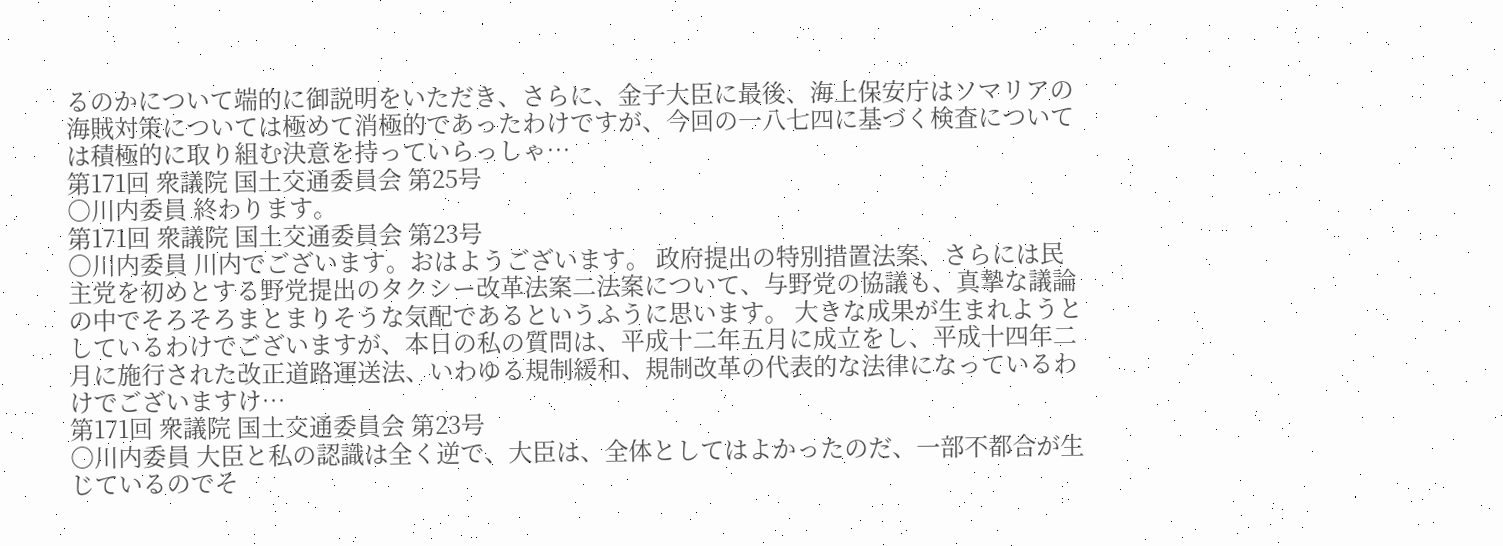るのかについて端的に御説明をいただき、さらに、金子大臣に最後、海上保安庁はソマリアの海賊対策については極めて消極的であったわけですが、今回の一八七四に基づく検査については積極的に取り組む決意を持っていらっしゃ…
第171回 衆議院 国土交通委員会 第25号
○川内委員 終わります。
第171回 衆議院 国土交通委員会 第23号
○川内委員 川内でございます。おはようございます。 政府提出の特別措置法案、さらには民主党を初めとする野党提出のタクシー改革法案二法案について、与野党の協議も、真摯な議論の中でそろそろまとまりそうな気配であるというふうに思います。 大きな成果が生まれようとしているわけでございますが、本日の私の質問は、平成十二年五月に成立をし、平成十四年二月に施行された改正道路運送法、いわゆる規制緩和、規制改革の代表的な法律になっているわけでございますけ…
第171回 衆議院 国土交通委員会 第23号
○川内委員 大臣と私の認識は全く逆で、大臣は、全体としてはよかったのだ、一部不都合が生じているのでそ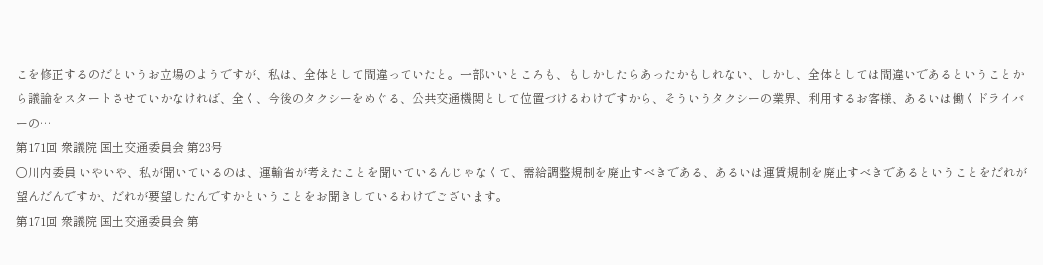こを修正するのだというお立場のようですが、私は、全体として間違っていたと。一部いいところも、もしかしたらあったかもしれない、しかし、全体としては間違いであるということから議論をスタートさせていかなければ、全く、今後のタクシーをめぐる、公共交通機関として位置づけるわけですから、そういうタクシーの業界、利用するお客様、あるいは働くドライバーの…
第171回 衆議院 国土交通委員会 第23号
○川内委員 いやいや、私が聞いているのは、運輸省が考えたことを聞いているんじゃなくて、需給調整規制を廃止すべきである、あるいは運賃規制を廃止すべきであるということをだれが望んだんですか、だれが要望したんですかということをお聞きしているわけでございます。
第171回 衆議院 国土交通委員会 第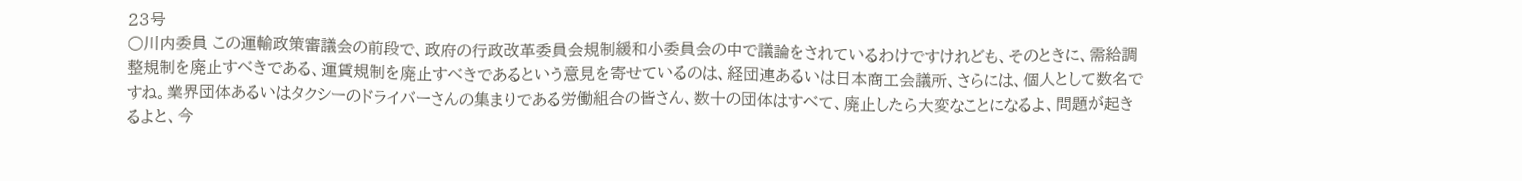23号
○川内委員 この運輸政策審議会の前段で、政府の行政改革委員会規制緩和小委員会の中で議論をされているわけですけれども、そのときに、需給調整規制を廃止すべきである、運賃規制を廃止すべきであるという意見を寄せているのは、経団連あるいは日本商工会議所、さらには、個人として数名ですね。業界団体あるいはタクシーのドライバーさんの集まりである労働組合の皆さん、数十の団体はすべて、廃止したら大変なことになるよ、問題が起きるよと、今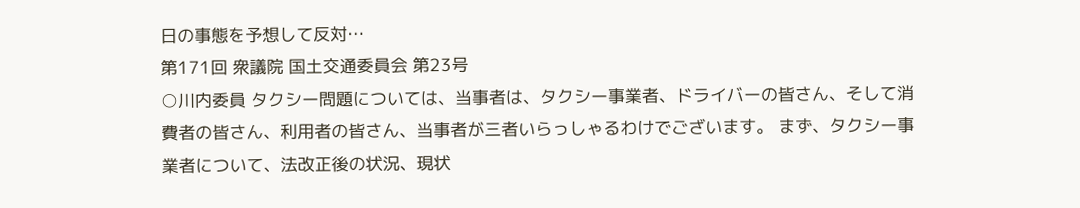日の事態を予想して反対…
第171回 衆議院 国土交通委員会 第23号
○川内委員 タクシー問題については、当事者は、タクシー事業者、ドライバーの皆さん、そして消費者の皆さん、利用者の皆さん、当事者が三者いらっしゃるわけでございます。 まず、タクシー事業者について、法改正後の状況、現状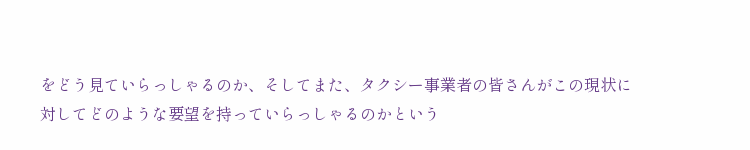をどう見ていらっしゃるのか、そしてまた、タクシー事業者の皆さんがこの現状に対してどのような要望を持っていらっしゃるのかという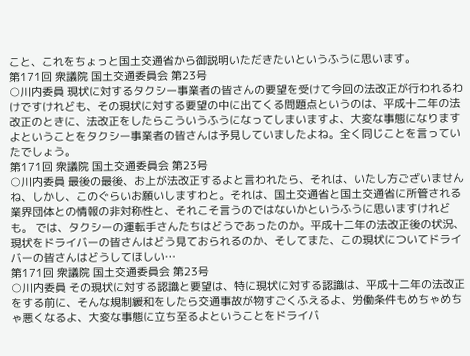こと、これをちょっと国土交通省から御説明いただきたいというふうに思います。
第171回 衆議院 国土交通委員会 第23号
○川内委員 現状に対するタクシー事業者の皆さんの要望を受けて今回の法改正が行われるわけですけれども、その現状に対する要望の中に出てくる問題点というのは、平成十二年の法改正のときに、法改正をしたらこういうふうになってしまいますよ、大変な事態になりますよということをタクシー事業者の皆さんは予見していましたよね。全く同じことを言っていたでしょう。
第171回 衆議院 国土交通委員会 第23号
○川内委員 最後の最後、お上が法改正するよと言われたら、それは、いたし方ございませんね、しかし、このぐらいお願いしますわと。それは、国土交通省と国土交通省に所管される業界団体との情報の非対称性と、それこそ言うのではないかというふうに思いますけれども。 では、タクシーの運転手さんたちはどうであったのか。平成十二年の法改正後の状況、現状をドライバーの皆さんはどう見ておられるのか、そしてまた、この現状についてドライバーの皆さんはどうしてほしい…
第171回 衆議院 国土交通委員会 第23号
○川内委員 その現状に対する認識と要望は、特に現状に対する認識は、平成十二年の法改正をする前に、そんな規制緩和をしたら交通事故が物すごくふえるよ、労働条件もめちゃめちゃ悪くなるよ、大変な事態に立ち至るよということをドライバ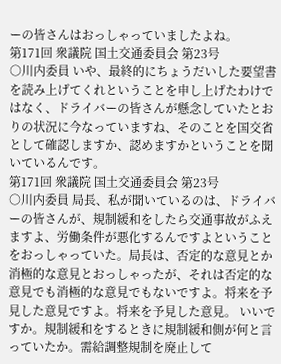ーの皆さんはおっしゃっていましたよね。
第171回 衆議院 国土交通委員会 第23号
○川内委員 いや、最終的にちょうだいした要望書を読み上げてくれということを申し上げたわけではなく、ドライバーの皆さんが懸念していたとおりの状況に今なっていますね、そのことを国交省として確認しますか、認めますかということを聞いているんです。
第171回 衆議院 国土交通委員会 第23号
○川内委員 局長、私が聞いているのは、ドライバーの皆さんが、規制緩和をしたら交通事故がふえますよ、労働条件が悪化するんですよということをおっしゃっていた。局長は、否定的な意見とか消極的な意見とおっしゃったが、それは否定的な意見でも消極的な意見でもないですよ。将来を予見した意見ですよ。将来を予見した意見。 いいですか。規制緩和をするときに規制緩和側が何と言っていたか。需給調整規制を廃止して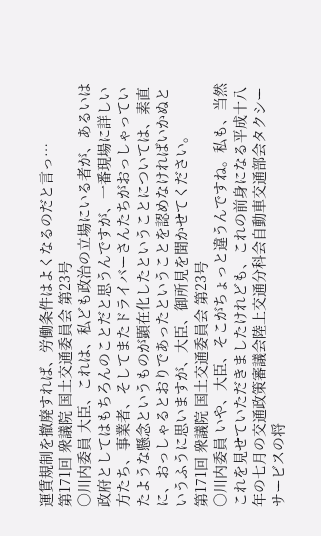運賃規制を撤廃すれば、労働条件はよくなるのだと言っ…
第171回 衆議院 国土交通委員会 第23号
○川内委員 大臣、これは、私ども政治の立場にいる者が、あるいは政府としてはもちろんのことだと思うんですが、一番現場に詳しい方たち、事業者、そしてまたドライバーさんたちがおっしゃっていたような懸念というものが顕在化したということについては、素直に、おっしゃるとおりであったということを認めなければいかぬというふうに思いますが、大臣、御所見を聞かせてください。
第171回 衆議院 国土交通委員会 第23号
○川内委員 いや、大臣、そこがちょっと違うんですね。私も、当然これを見せていただきましたけれども、これの前身になる平成十八年の七月の交通政策審議会陸上交通分科会自動車交通部会タクシーサービスの将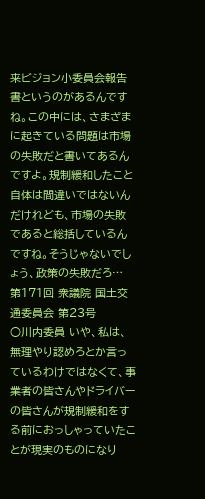来ビジョン小委員会報告書というのがあるんですね。この中には、さまざまに起きている問題は市場の失敗だと書いてあるんですよ。規制緩和したこと自体は間違いではないんだけれども、市場の失敗であると総括しているんですね。そうじゃないでしょう、政策の失敗だろ…
第171回 衆議院 国土交通委員会 第23号
○川内委員 いや、私は、無理やり認めろとか言っているわけではなくて、事業者の皆さんやドライバーの皆さんが規制緩和をする前におっしゃっていたことが現実のものになり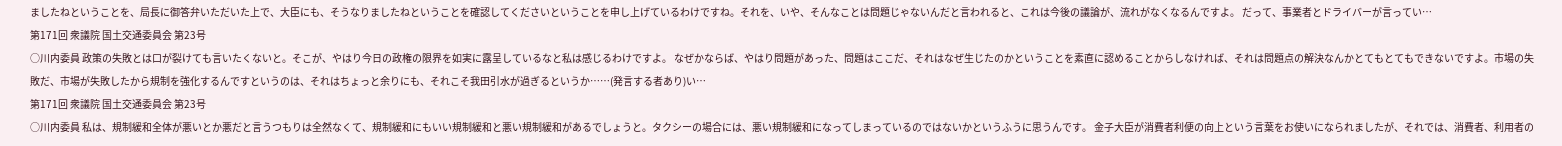ましたねということを、局長に御答弁いただいた上で、大臣にも、そうなりましたねということを確認してくださいということを申し上げているわけですね。それを、いや、そんなことは問題じゃないんだと言われると、これは今後の議論が、流れがなくなるんですよ。 だって、事業者とドライバーが言ってい…
第171回 衆議院 国土交通委員会 第23号
○川内委員 政策の失敗とは口が裂けても言いたくないと。そこが、やはり今日の政権の限界を如実に露呈しているなと私は感じるわけですよ。 なぜかならば、やはり問題があった、問題はここだ、それはなぜ生じたのかということを素直に認めることからしなければ、それは問題点の解決なんかとてもとてもできないですよ。市場の失敗だ、市場が失敗したから規制を強化するんですというのは、それはちょっと余りにも、それこそ我田引水が過ぎるというか……(発言する者あり)い…
第171回 衆議院 国土交通委員会 第23号
○川内委員 私は、規制緩和全体が悪いとか悪だと言うつもりは全然なくて、規制緩和にもいい規制緩和と悪い規制緩和があるでしょうと。タクシーの場合には、悪い規制緩和になってしまっているのではないかというふうに思うんです。 金子大臣が消費者利便の向上という言葉をお使いになられましたが、それでは、消費者、利用者の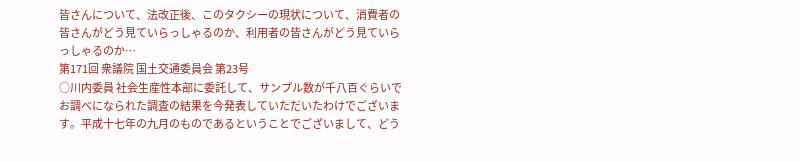皆さんについて、法改正後、このタクシーの現状について、消費者の皆さんがどう見ていらっしゃるのか、利用者の皆さんがどう見ていらっしゃるのか…
第171回 衆議院 国土交通委員会 第23号
○川内委員 社会生産性本部に委託して、サンプル数が千八百ぐらいでお調べになられた調査の結果を今発表していただいたわけでございます。平成十七年の九月のものであるということでございまして、どう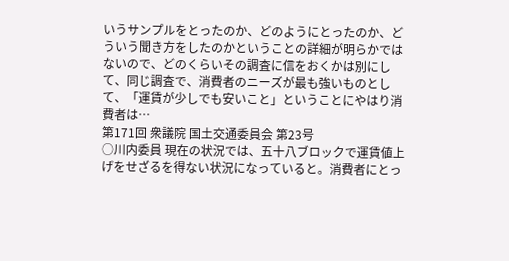いうサンプルをとったのか、どのようにとったのか、どういう聞き方をしたのかということの詳細が明らかではないので、どのくらいその調査に信をおくかは別にして、同じ調査で、消費者のニーズが最も強いものとして、「運賃が少しでも安いこと」ということにやはり消費者は…
第171回 衆議院 国土交通委員会 第23号
○川内委員 現在の状況では、五十八ブロックで運賃値上げをせざるを得ない状況になっていると。消費者にとっ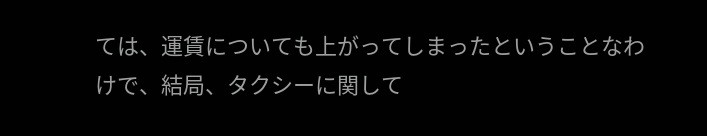ては、運賃についても上がってしまったということなわけで、結局、タクシーに関して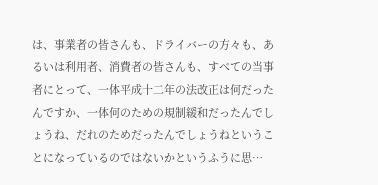は、事業者の皆さんも、ドライバーの方々も、あるいは利用者、消費者の皆さんも、すべての当事者にとって、一体平成十二年の法改正は何だったんですか、一体何のための規制緩和だったんでしょうね、だれのためだったんでしょうねということになっているのではないかというふうに思…